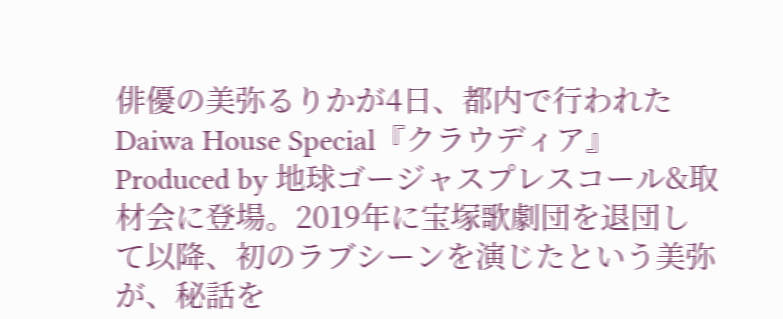俳優の美弥るりかが4日、都内で行われたDaiwa House Special『クラウディア』Produced by 地球ゴージャスプレスコール&取材会に登場。2019年に宝塚歌劇団を退団して以降、初のラブシーンを演じたという美弥が、秘話を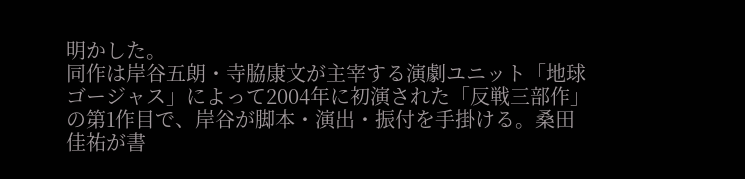明かした。
同作は岸谷五朗・寺脇康文が主宰する演劇ユニット「地球ゴージャス」によって2004年に初演された「反戦三部作」の第1作目で、岸谷が脚本・演出・振付を手掛ける。桑田佳祐が書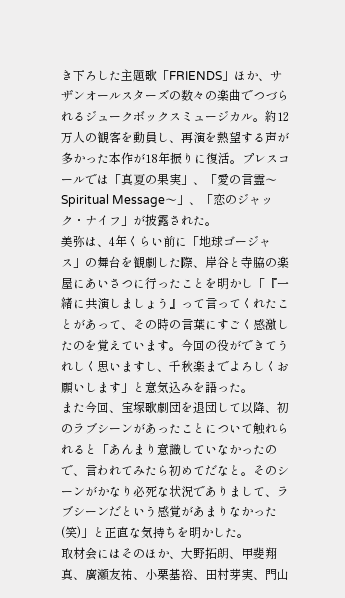き下ろした主題歌「FRIENDS」ほか、サザンオールスターズの数々の楽曲でつづられるジュークボックスミュージカル。約12万人の観客を動員し、再演を熱望する声が多かった本作が18年振りに復活。プレスコールでは「真夏の果実」、「愛の言霊〜Spiritual Message〜」、「恋のジャック・ナイフ」が披露された。
美弥は、4年くらい前に「地球ゴージャス」の舞台を観劇した際、岸谷と寺脇の楽屋にあいさつに行ったことを明かし「『一緒に共演しましょう』って言ってくれたことがあって、その時の言葉にすごく感激したのを覚えています。今回の役ができてうれしく思いますし、千秋楽までよろしくお願いします」と意気込みを語った。
また今回、宝塚歌劇団を退団して以降、初のラブシーンがあったことについて触れられると「あんまり意識していなかったので、言われてみたら初めてだなと。そのシーンがかなり必死な状況でありまして、ラブシーンだという感覚があまりなかった(笑)」と正直な気持ちを明かした。
取材会にはそのほか、大野拓朗、甲斐翔真、廣瀬友祐、小栗基裕、田村芽実、門山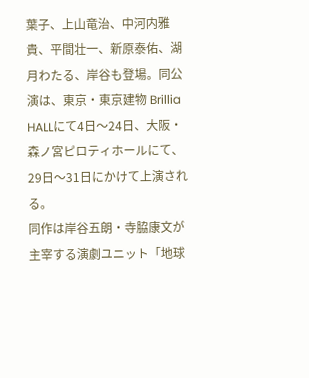葉子、上山竜治、中河内雅貴、平間壮一、新原泰佑、湖月わたる、岸谷も登場。同公演は、東京・東京建物 Brillia HALLにて4日〜24日、大阪・森ノ宮ピロティホールにて、29日〜31日にかけて上演される。
同作は岸谷五朗・寺脇康文が主宰する演劇ユニット「地球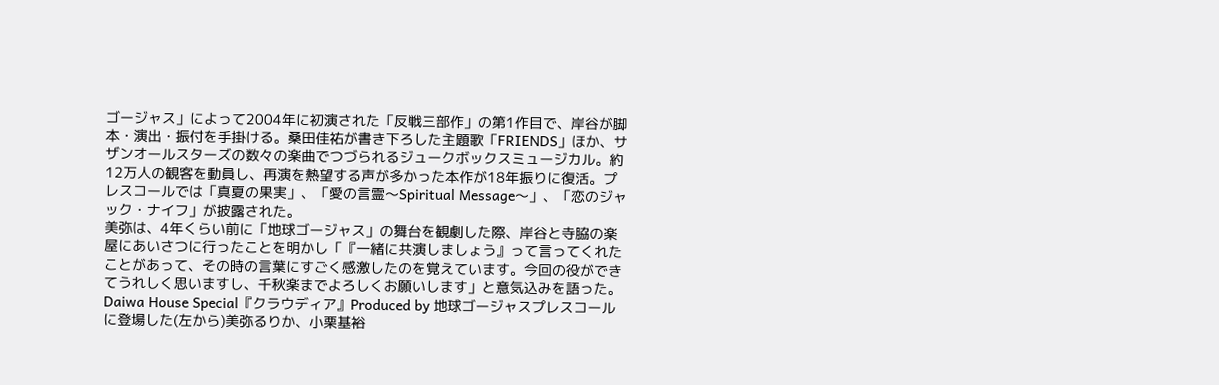ゴージャス」によって2004年に初演された「反戦三部作」の第1作目で、岸谷が脚本・演出・振付を手掛ける。桑田佳祐が書き下ろした主題歌「FRIENDS」ほか、サザンオールスターズの数々の楽曲でつづられるジュークボックスミュージカル。約12万人の観客を動員し、再演を熱望する声が多かった本作が18年振りに復活。プレスコールでは「真夏の果実」、「愛の言霊〜Spiritual Message〜」、「恋のジャック・ナイフ」が披露された。
美弥は、4年くらい前に「地球ゴージャス」の舞台を観劇した際、岸谷と寺脇の楽屋にあいさつに行ったことを明かし「『一緒に共演しましょう』って言ってくれたことがあって、その時の言葉にすごく感激したのを覚えています。今回の役ができてうれしく思いますし、千秋楽までよろしくお願いします」と意気込みを語った。
Daiwa House Special『クラウディア』Produced by 地球ゴージャスプレスコールに登場した(左から)美弥るりか、小栗基裕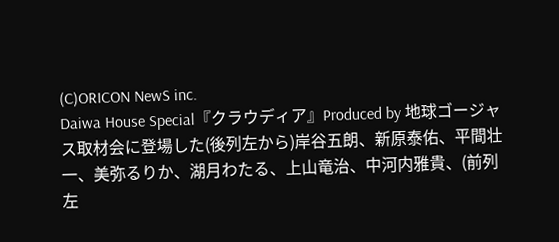(C)ORICON NewS inc.
Daiwa House Special『クラウディア』Produced by 地球ゴージャス取材会に登場した(後列左から)岸谷五朗、新原泰佑、平間壮一、美弥るりか、湖月わたる、上山竜治、中河内雅貴、(前列左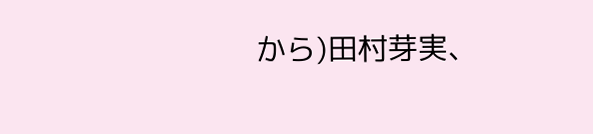から)田村芽実、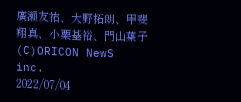廣瀬友祐、大野拓朗、甲斐翔真、小栗基裕、門山葉子 (C)ORICON NewS inc.
2022/07/04